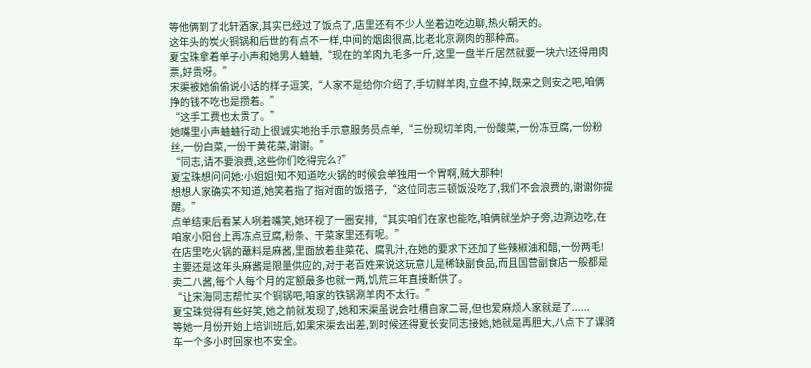等他俩到了北轩酒家,其实已经过了饭点了,店里还有不少人坐着边吃边聊,热火朝天的。
这年头的炭火铜锅和后世的有点不一样,中间的烟囱很高,比老北京涮肉的那种高。
夏宝珠拿着单子小声和她男人蛐蛐,“现在的羊肉九毛多一斤,这里一盘半斤居然就要一块六!还得用肉票,好贵呀。”
宋渠被她偷偷说小话的样子逗笑,“人家不是给你介绍了,手切鲜羊肉,立盘不掉,既来之则安之吧,咱俩挣的钱不吃也是攒着。”
“这手工费也太贵了。”
她嘴里小声蛐蛐行动上很诚实地抬手示意服务员点单,“三份现切羊肉,一份酸菜,一份冻豆腐,一份粉丝,一份白菜,一份干黄花菜,谢谢。”
“同志,请不要浪费,这些你们吃得完么?”
夏宝珠想问问她:小姐姐!知不知道吃火锅的时候会单独用一个胃啊,贼大那种!
想想人家确实不知道,她笑着指了指对面的饭搭子,“这位同志三顿饭没吃了,我们不会浪费的,谢谢你提醒。”
点单结束后看某人咧着嘴笑,她环视了一圈安排,“其实咱们在家也能吃,咱俩就坐炉子旁,边涮边吃,在咱家小阳台上再冻点豆腐,粉条、干菜家里还有呢。”
在店里吃火锅的蘸料是麻酱,里面放着韭菜花、腐乳汁,在她的要求下还加了些辣椒油和醋,一份两毛!
主要还是这年头麻酱是限量供应的,对于老百姓来说这玩意儿是稀缺副食品,而且国营副食店一般都是卖二八酱,每个人每个月的定额最多也就一两,饥荒三年直接断供了。
“让宋海同志帮忙买个铜锅吧,咱家的铁锅涮羊肉不太行。”
夏宝珠觉得有些好笑,她之前就发现了,她和宋渠虽说会吐槽自家二哥,但也爱麻烦人家就是了......
等她一月份开始上培训班后,如果宋渠去出差,到时候还得夏长安同志接她,她就是再胆大,八点下了课骑车一个多小时回家也不安全。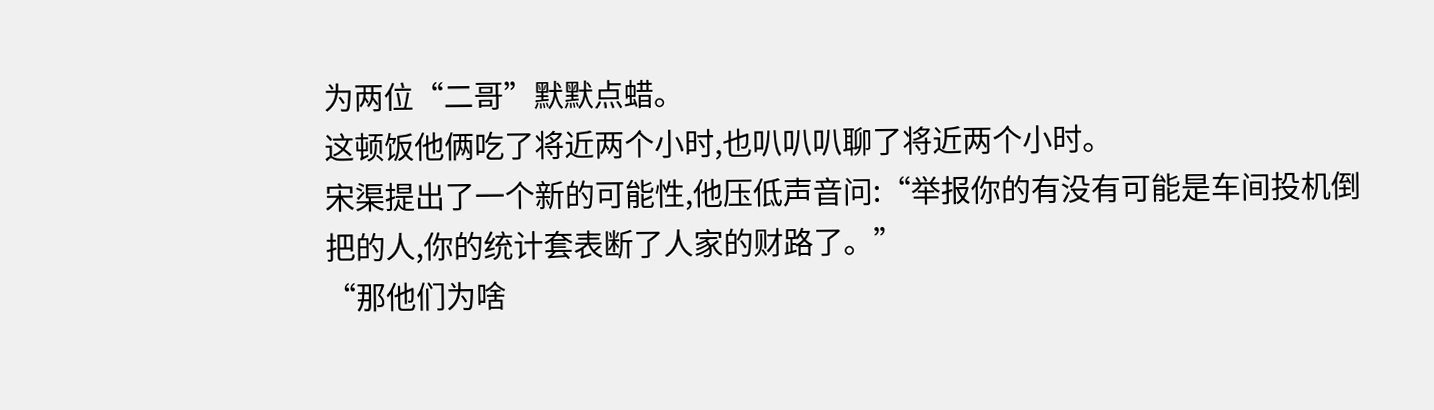为两位“二哥”默默点蜡。
这顿饭他俩吃了将近两个小时,也叭叭叭聊了将近两个小时。
宋渠提出了一个新的可能性,他压低声音问:“举报你的有没有可能是车间投机倒把的人,你的统计套表断了人家的财路了。”
“那他们为啥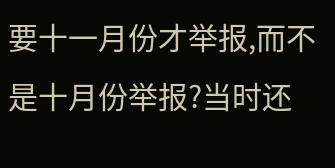要十一月份才举报,而不是十月份举报?当时还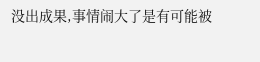没出成果,事情闹大了是有可能被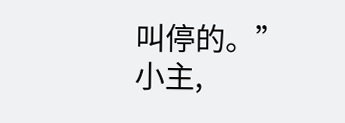叫停的。”
小主,